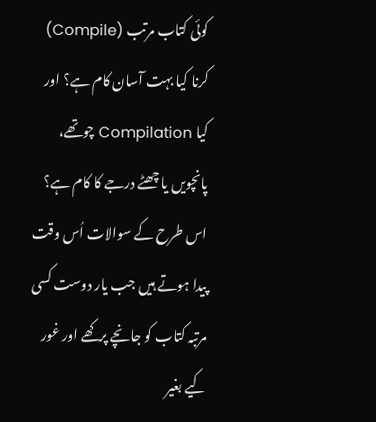کوئی کتاب مرتب (Compile) کرنا کیا بہت آسان کام ہے؟ اور کیا Compilation چوتھے، پانچویں یا چھٹے درجے کا کام ہے؟ اس طرح کے سوالات اُس وقت پیدا ہوتے ہیں جب یار دوست کسی مرتبہ کتاب کو جانچے پرکھے اور غور کیے بغیر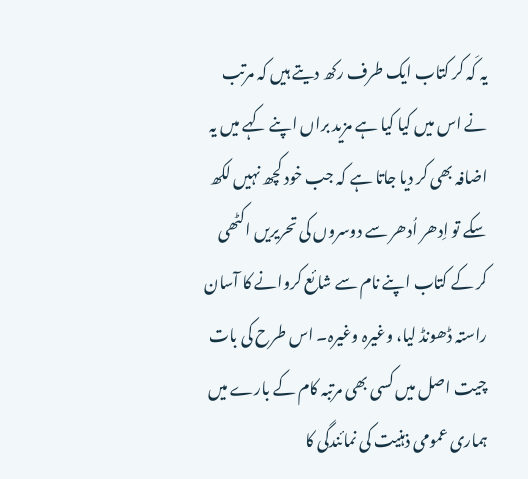یہ کَہ کر کتاب ایک طرف رکھ دیتے ہیں کہ مرتب نے اس میں کیا کیا ہے مزید براں اپنے کہے میں یہ اضافہ بھی کر دیا جاتا ہے کہ جب خود کچھ نہیں لکھ سکے تو اِدھر اُدھر سے دوسروں کی تحریریں اکٹھی کر کے کتاب اپنے نام سے شائع کروانے کا آسان راستہ ڈھونڈ لیا، وغیرہ وغیرہ۔ اس طرح کی بات چیت اصل میں کسی بھی مرتبہ کام کے بارے میں ہماری عمومی ذہنیت کی نمائندگی کا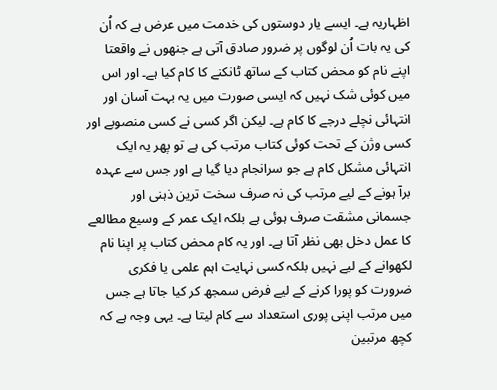اظہاریہ ہے۔ ایسے یار دوستوں کی خدمت میں عرض ہے کہ اُن کی یہ بات اُن لوگوں پر ضرور صادق آتی ہے جنھوں نے واقعتا اپنے نام کو محض کتاب کے ساتھ ٹانکنے کا کام کیا ہے۔ اور اس میں کوئی شک نہیں کہ ایسی صورت میں یہ بہت آسان اور انتہائی نچلے درجے کا کام ہے۔ لیکن اگر کسی نے کسی منصوبے اور کسی وژن کے تحت کوئی کتاب مرتب کی ہے تو پھر یہ ایک انتہائی مشکل کام ہے جو سرانجام دیا گیا ہے اور جس سے عہدہ برآ ہونے کے لیے مرتب کی نہ صرف سخت ترین ذہنی اور جسمانی مشقت صرف ہوئی ہے بلکہ ایک عمر کے وسیع مطالعے کا عمل دخل بھی نظر آتا ہے۔ اور یہ کام محض کتاب پر اپنا نام لکھوانے کے لیے نہیں بلکہ کسی نہایت اہم علمی یا فکری ضرورت کو پورا کرنے کے لیے فرض سمجھ کر کیا جاتا ہے جس میں مرتب اپنی پوری استعداد سے کام لیتا ہے۔ یہی وجہ ہے کہ کچھ مرتبین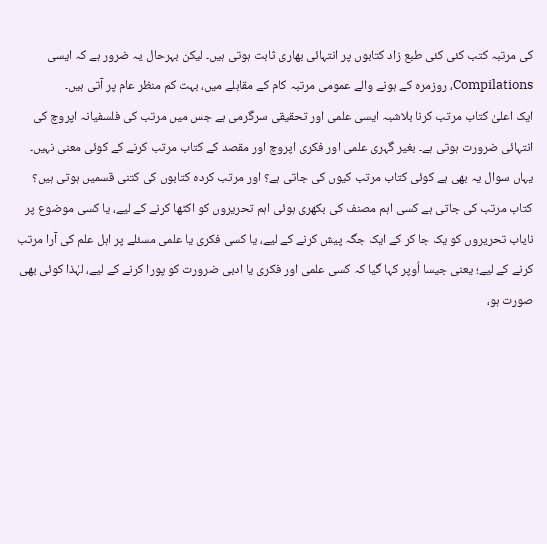کی مرتبہ کتب کئی کئی طبع زاد کتابوں پر انتہائی بھاری ثابت ہوتی ہیں۔ لیکن بہرحال یہ ضرور ہے کہ ایسی Compilations، روزمرہ کے ہونے والے عمومی مرتبہ کام کے مقابلے میں، بہت کم منظر عام پر آتی ہیں۔
ایک اعلیٰ کتاب مرتب کرنا بلاشبہ ایسی علمی اور تحقیقی سرگرمی ہے جس میں مرتب کی فلسفیانہ اپروچ کی انتہائی ضرورت ہوتی ہے۔ بغیر گہری علمی اور فکری اپروچ اور مقصد کے کتاب مرتب کرنے کے کوئی معنی نہیں۔ یہاں سوال یہ بھی ہے کوئی کتاب مرتب کیوں کی جاتی ہے؟ اور مرتب کردہ کتابوں کی کتنی قسمیں ہوتی ہیں؟
کتاب مرتب کی جاتی ہے کسی اہم مصنف کی بکھری ہوئی اہم تحریروں کو اکٹھا کرنے کے لیے، یا کسی موضوع پر نایاب تحریروں کو یک جا کر کے ایک جگہ پیش کرنے کے لیے، یا کسی فکری یا علمی مسئلے پر اہل علم کی آرا مرتب کرنے کے لیے؛ یعنی جیسا اُوپر کہا گیا کہ کسی علمی اور فکری یا ادبی ضرورت کو پورا کرنے کے لیے، لہٰذا کوئی بھی صورت ہو،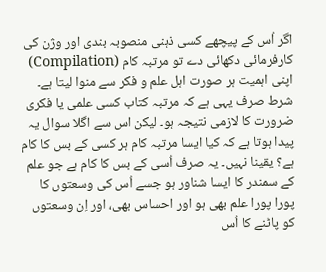اگر اُس کے پیچھے کسی ذہنی منصوبہ بندی اور وژن کی کارفرمائی دکھائی دے تو مرتبہ کام (Compilation) اپنی اہمیت ہر صورت اہل علم و فکر سے منوا لیتا ہے۔ شرط صرف یہی ہے کہ مرتبہ کتاب کسی علمی یا فکری ضرورت کا لازمی نتیجہ ہو۔ لیکن اس سے اگلا سوال یہ پیدا ہوتا ہے کہ کیا ایسا مرتبہ کام ہر کسی کے بس کا کام ہے؟ یقینا نہیں۔ یہ صرف اُسی کے بس کا کام ہے جو علم کے سمندر کا ایسا شناور ہو جسے اُس کی وسعتوں کا پورا پورا علم بھی ہو اور احساس بھی، اور اِن وسعتوں کو پاٹنے کا اُس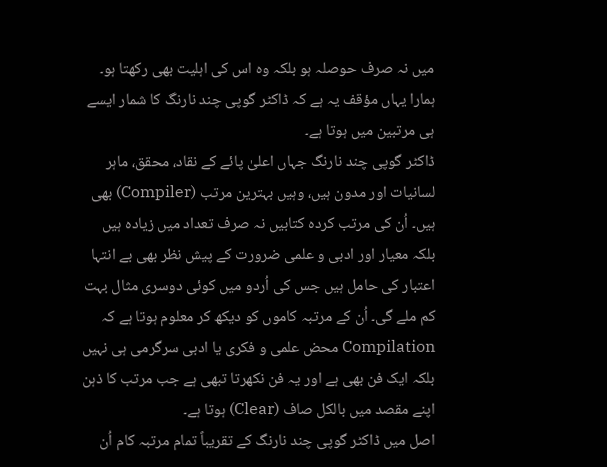میں نہ صرف حوصلہ ہو بلکہ وہ اس کی اہلیت بھی رکھتا ہو۔ ہمارا یہاں مؤقف یہ ہے کہ ڈاکٹر گوپی چند نارنگ کا شمار ایسے ہی مرتبین میں ہوتا ہے۔
ڈاکٹر گوپی چند نارنگ جہاں اعلیٰ پائے کے نقاد، محقق، ماہر لسانیات اور مدون ہیں، وہیں بہترین مرتب (Compiler) بھی ہیں۔ اُن کی مرتب کردہ کتابیں نہ صرف تعداد میں زیادہ ہیں بلکہ معیار اور ادبی و علمی ضرورت کے پیش نظر بھی بے انتہا اعتبار کی حامل ہیں جس کی اُردو میں کوئی دوسری مثال بہت کم ملے گی۔ اُن کے مرتبہ کاموں کو دیکھ کر معلوم ہوتا ہے کہ Compilation محض علمی و فکری یا ادبی سرگرمی ہی نہیں بلکہ ایک فن بھی ہے اور یہ فن نکھرتا تبھی ہے جب مرتب کا ذہن اپنے مقصد میں بالکل صاف (Clear) ہوتا ہے۔
اصل میں ڈاکٹر گوپی چند نارنگ کے تقریباً تمام مرتبہ کام اُن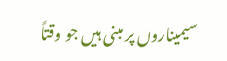سیمیناروں پر مبنی ہیں جو وقتاً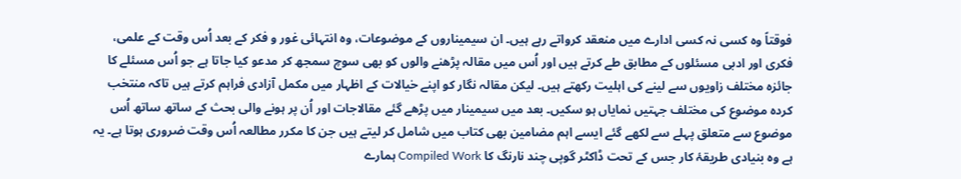فوقتاً وہ کسی نہ کسی ادارے میں منعقد کرواتے رہے ہیں۔ ان سیمیناروں کے موضوعات، وہ انتہائی غور و فکر کے بعد اُس وقت کے علمی، فکری اور ادبی مسئلوں کے مطابق طے کرتے ہیں اور اُس میں مقالہ پڑھنے والوں کو بھی سوچ سمجھ کر مدعو کیا جاتا ہے جو اُس مسئلے کا جائزہ مختلف زاویوں سے لینے کی اہلیت رکھتے ہیں۔ لیکن مقالہ نگار کو اپنے خیالات کے اظہار میں مکمل آزادی فراہم کرتے ہیں تاکہ منتخب کردہ موضوع کی مختلف جہتیں نمایاں ہو سکیں۔ بعد میں سیمینار میں پڑھے گئے مقالاجات اور اُن پر ہونے والی بحث کے ساتھ ساتھ اُس موضوع سے متعلق پہلے سے لکھے گئے ایسے اہم مضامین بھی کتاب میں شامل کر لیتے ہیں جن کا مکرر مطالعہ اُس وقت ضروری ہوتا ہے۔ یہ ہے وہ بنیادی طریقۂ کار جس کے تحت ڈاکٹر گوپی چند نارنگ کا Compiled Work ہمارے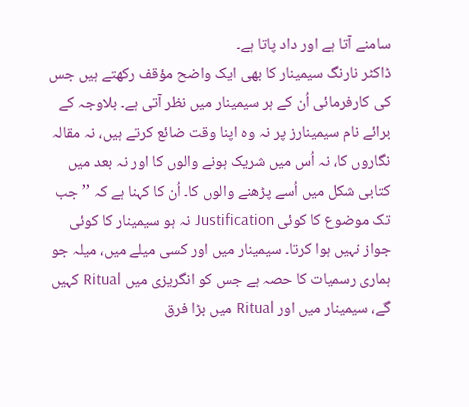سامنے آتا ہے اور داد پاتا ہے۔
ڈاکٹر نارنگ سیمینار کا بھی ایک واضح مؤقف رکھتے ہیں جس کی کارفرمائی اُن کے ہر سیمینار میں نظر آتی ہے۔ بلاوجہ کے برائے نام سیمینارز پر نہ وہ اپنا وقت ضائع کرتے ہیں، نہ مقالہ نگاروں کا، نہ اُس میں شریک ہونے والوں کا اور نہ بعد میں کتابی شکل میں اُسے پڑھنے والوں کا۔ اُن کا کہنا ہے کہ ’’جب تک موضوع کا کوئی Justification نہ ہو سیمینار کا کوئی جواز نہیں ہوا کرتا۔ سیمینار میں اور کسی میلے میں، میلہ جو ہماری رسمیات کا حصہ ہے جس کو انگریزی میں Ritual کہیں گے، سیمینار میں اور Ritual میں بڑا فرق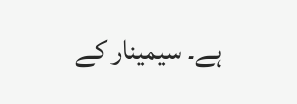ہے۔ سیمینار کے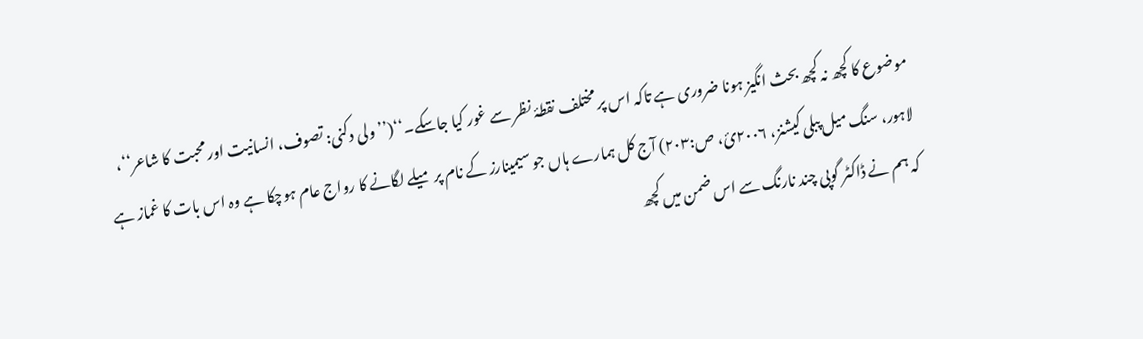موضوع کا کچھ نہ کچھ بحث انگیز ہونا ضروری ہے تاکہ اس پر مختلف نقطۂ نظر سے غور کیا جاسکے۔‘‘(’’ولی دکنی: تصوف، انسانیت اور محبت کا شاعر‘‘، لاہور، سنگ میل پبلی کیشنز، ۲۰۰۶ئ، ص:۲۰۳) آج کل ہمارے ہاں جو سیمینارز کے نام پر میلے لگانے کا رواج عام ہوچکا ہے وہ اس بات کا غماز ہے کہ ہم نے ڈاکٹر گوپی چند نارنگ سے اس ضمن میں کچھ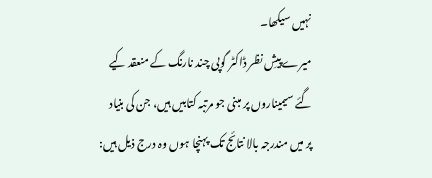نہیں سیکھا۔
میرے پیشِ نظر ڈاکٹر گوپی چند نارنگ کے منعقد کیے گئے سیمیناروں پر مبنی جو مرتبہ کتابیں ہیں، جن کی بنیاد پر میں مندرجہ بالا نتائج تک پہنچا ہوں وہ درج ذیل ہیں: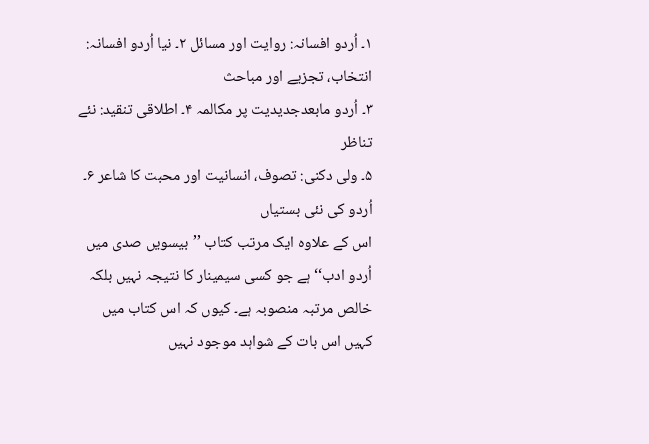۱۔ اُردو افسانہ: روایت اور مسائل ۲۔ نیا اُردو افسانہ: انتخاب، تجزیے اور مباحث
۳۔ اُردو مابعدجدیدیت پر مکالمہ ۴۔ اطلاقی تنقید: نئے تناظر
۵۔ ولی دکنی: تصوف، انسانیت اور محبت کا شاعر ۶۔ اُردو کی نئی بستیاں
اس کے علاوہ ایک مرتب کتاب ’’بیسویں صدی میں اُردو ادب‘‘ ہے جو کسی سیمینار کا نتیجہ نہیں بلکہ خالص مرتبہ منصوبہ ہے۔ کیوں کہ اس کتاب میں کہیں اس بات کے شواہد موجود نہیں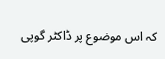کہ اس موضوع پر ڈاکٹر گوپی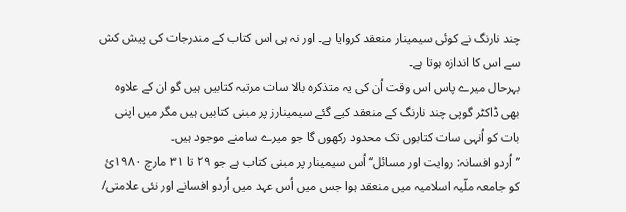چند نارنگ نے کوئی سیمینار منعقد کروایا ہے۔ اور نہ ہی اس کتاب کے مندرجات کی پیش کش سے اس کا اندازہ ہوتا ہے۔
بہرحال میرے پاس اس وقت اُن کی یہ متذکرہ بالا سات مرتبہ کتابیں ہیں گو ان کے علاوہ بھی ڈاکٹر گوپی چند نارنگ کے منعقد کیے گئے سیمینارز پر مبنی کتابیں ہیں مگر میں اپنی بات کو اُنہی سات کتابوں تک محدود رکھوں گا جو میرے سامنے موجود ہیں۔
’’اُردو افسانہ: روایت اور مسائل‘‘ اُس سیمینار پر مبنی کتاب ہے جو ۲۹ تا ۳۱ مارچ ۱۹۸۰ئ کو جامعہ ملّیہ اسلامیہ میں منعقد ہوا جس میں اُس عہد میں اُردو افسانے اور نئی علامتی/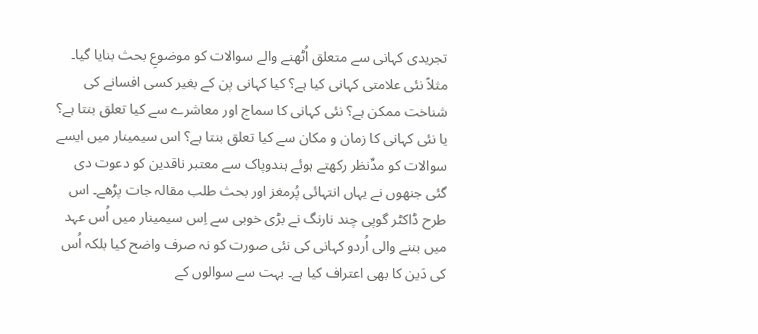تجریدی کہانی سے متعلق اُٹھنے والے سوالات کو موضوعِ بحث بنایا گیا۔ مثلاً نئی علامتی کہانی کیا ہے؟ کیا کہانی پن کے بغیر کسی افسانے کی شناخت ممکن ہے؟ نئی کہانی کا سماج اور معاشرے سے کیا تعلق بنتا ہے؟ یا نئی کہانی کا زمان و مکان سے کیا تعلق بنتا ہے؟ اس سیمینار میں ایسے سوالات کو مدِّنظر رکھتے ہوئے ہندوپاک سے معتبر ناقدین کو دعوت دی گئی جنھوں نے یہاں انتہائی پُرمغز اور بحث طلب مقالہ جات پڑھے۔ اس طرح ڈاکٹر گوپی چند نارنگ نے بڑی خوبی سے اِس سیمینار میں اُس عہد میں بننے والی اُردو کہانی کی نئی صورت کو نہ صرف واضح کیا بلکہ اُس کی دَین کا بھی اعتراف کیا ہے۔ بہت سے سوالوں کے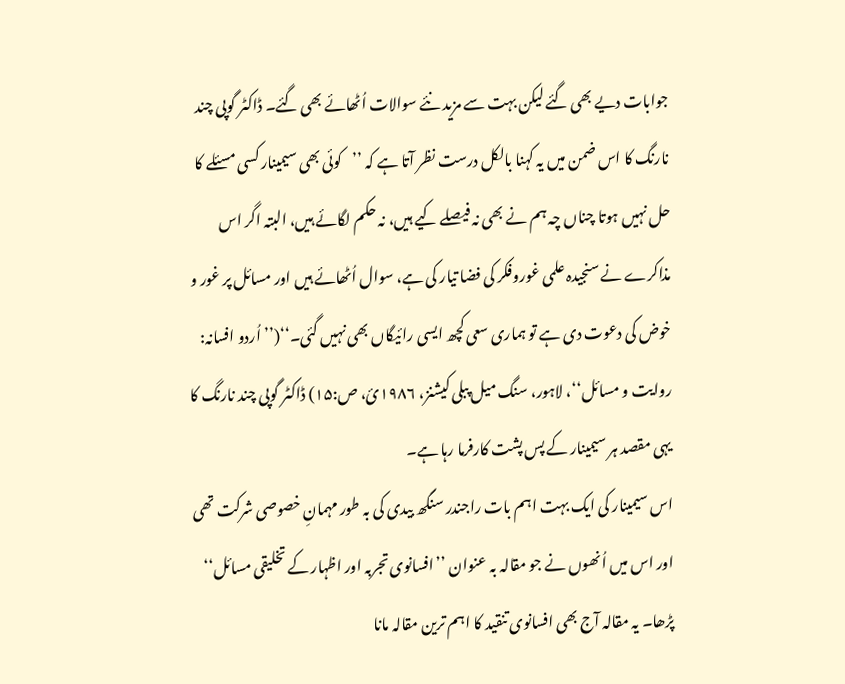جوابات دیے بھی گئے لیکن بہت سے مزید نئے سوالات اُٹھائے بھی گئے۔ ڈاکٹر گوپی چند نارنگ کا اس ضمن میں یہ کہنا بالکل درست نظر آتا ہے کہ ’’کوئی بھی سیمینار کسی مسئلے کا حل نہیں ہوتا چناں چہ ہم نے بھی نہ فیصلے کیے ہیں، نہ حکم لگائے ہیں، البتہ اگر اس مذاکرے نے سنجیدہ علمی غوروفکر کی فضا تیار کی ہے، سوال اُٹھائے ہیں اور مسائل پر غور و خوض کی دعوت دی ہے تو ہماری سعی کچھ ایسی رائیگاں بھی نہیں گئی۔‘‘(’’اُردو افسانہ: روایت و مسائل‘‘، لاہور، سنگ میل پبلی کیشنز، ۱۹۸۶ئ، ص:۱۵) ڈاکٹر گوپی چند نارنگ کا یہی مقصد ہر سیمینار کے پس پشت کارفرما رہا ہے۔
اس سیمینار کی ایک بہت اہم بات راجندر سنگھ بیدی کی بہ طور مہمانِ خصوصی شرکت تھی اور اس میں اُنھوں نے جو مقالہ بہ عنوان ’’افسانوی تجربہ اور اظہار کے تخلیقی مسائل‘‘ پڑھا۔ یہ مقالہ آج بھی افسانوی تنقید کا اہم ترین مقالہ مانا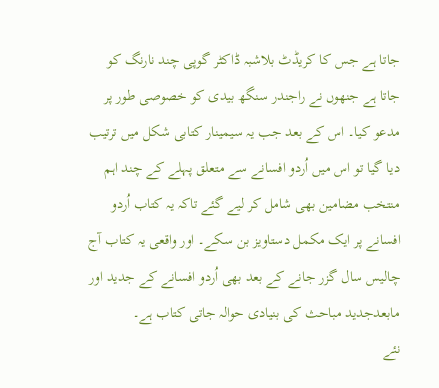جاتا ہے جس کا کریڈٹ بلاشبہ ڈاکٹر گوپی چند نارنگ کو جاتا ہے جنھوں نے راجندر سنگھ بیدی کو خصوصی طور پر مدعو کیا۔ اس کے بعد جب یہ سیمینار کتابی شکل میں ترتیب دیا گیا تو اس میں اُردو افسانے سے متعلق پہلے کے چند اہم منتخب مضامین بھی شامل کر لیے گئے تاکہ یہ کتاب اُردو افسانے پر ایک مکمل دستاویز بن سکے۔ اور واقعی یہ کتاب آج چالیس سال گزر جانے کے بعد بھی اُردو افسانے کے جدید اور مابعدجدید مباحث کی بنیادی حوالہ جاتی کتاب ہے۔
نئے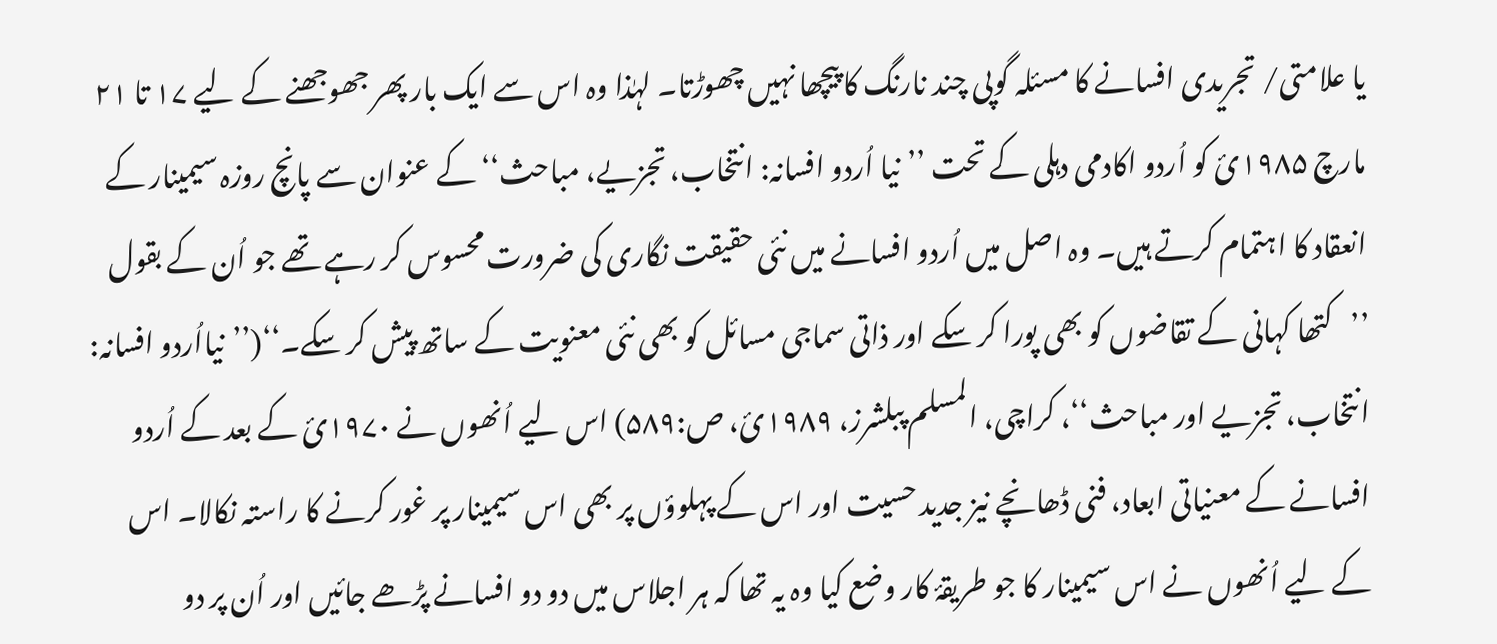یا علامتی/ تجریدی افسانے کا مسئلہ گوپی چند نارنگ کا پیچھا نہیں چھوڑتا۔ لہٰذا وہ اس سے ایک بار پھر جھوجھنے کے لیے ۱۷ تا ۲۱ مارچ ۱۹۸۵ئ کو اُردو اکادمی دہلی کے تحت ’’نیا اُردو افسانہ: انتخاب، تجزیے، مباحث‘‘ کے عنوان سے پانچ روزہ سیمینار کے انعقاد کا اہتمام کرتے ہیں۔ وہ اصل میں اُردو افسانے میں نئی حقیقت نگاری کی ضرورت محسوس کر رہے تھے جو اُن کے بقول ’’کتھا کہانی کے تقاضوں کو بھی پورا کر سکے اور ذاتی سماجی مسائل کو بھی نئی معنویت کے ساتھ پیش کر سکے۔‘‘(’’نیااُردو افسانہ: انتخاب، تجزیے اور مباحث‘‘، کراچی، المسلم پبلشرز، ۱۹۸۹ئ، ص:۵۸۹) اس لیے اُنھوں نے ۱۹۷۰ئ کے بعد کے اُردو افسانے کے معنیاتی ابعاد، فنی ڈھانچے نیز جدید حسیت اور اس کے پہلوؤں پر بھی اس سیمینار پر غور کرنے کا راستہ نکالا۔ اس کے لیے اُنھوں نے اس سیمینار کا جو طریقۂ کار وضع کیا وہ یہ تھا کہ ہر اجلاس میں دو دو افسانے پڑھے جائیں اور اُن پر دو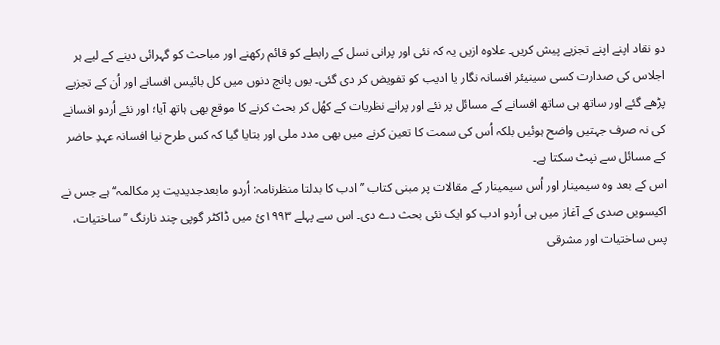دو نقاد اپنے اپنے تجزیے پیش کریں۔ علاوہ ازیں یہ کہ نئی اور پرانی نسل کے رابطے کو قائم رکھنے اور مباحث کو گہرائی دینے کے لیے ہر اجلاس کی صدارت کسی سینیئر افسانہ نگار یا ادیب کو تفویض کر دی گئی۔ یوں پانچ دنوں میں کل بائیس افسانے اور اُن کے تجزیے پڑھے گئے اور ساتھ ہی ساتھ افسانے کے مسائل پر نئے اور پرانے نظریات کے کھُل کر بحث کرنے کا موقع بھی ہاتھ آیا؛ اور نئے اُردو افسانے کی نہ صرف جہتیں واضح ہوئیں بلکہ اُس کی سمت کا تعین کرنے میں بھی مدد ملی اور بتایا گیا کہ کس طرح نیا افسانہ عہدِ حاضر کے مسائل سے نپٹ سکتا ہے۔
اس کے بعد وہ سیمینار اور اُس سیمینار کے مقالات پر مبنی کتاب ’’ادب کا بدلتا منظرنامہ: اُردو مابعدجدیدیت پر مکالمہ‘‘ ہے جس نے اکیسویں صدی کے آغاز میں ہی اُردو ادب کو ایک نئی بحث دے دی۔ اس سے پہلے ۱۹۹۳ئ میں ڈاکٹر گوپی چند نارنگ ’’ساختیات، پس ساختیات اور مشرقی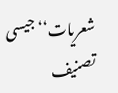شعریات‘‘ جیسی تصنیف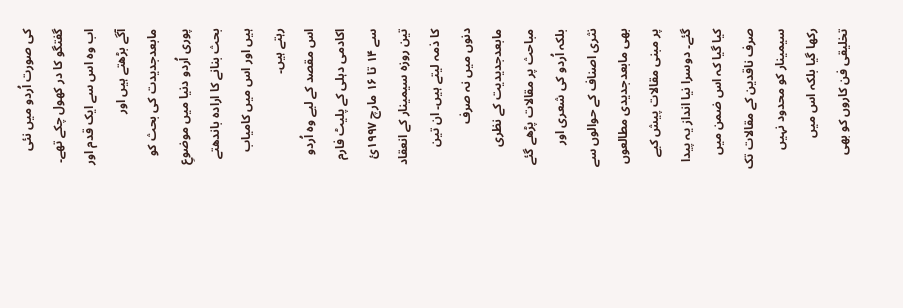کی صورت اُردو میں نئی گفتگو کا در کھول چکے تھے۔ اب وہ اس سے ایک قدم اور آگے بڑھتے ہیں اور مابعدجدیدت کی بحث کو پوری اُردو دنیا میں موضوعِ بحث بنانے کا ارادہ باندھتے ہیں اور اس میں کامیاب رہتے ہیں۔
اس مقصد کے لیے وہ اُردو اکادمی دہلی کے پلیٹ فارم سے ۱۴ تا ۱۶ مارچ ۱۹۹۷ئ تین روزہ سیمینار کے انعقاد کا ذمہ لیتے ہیں۔ ان تین دنوں میں نہ صرف مابعدجدیدیت کے نظری مباحث پر مقالات پڑھے گئے بلکہ اُردو کی شعری اور نثری اصناف کے حوالوں سے بھی مابعدجدیدی مطالعوں پر مبنی مقالات پیش کیے گئے۔ دوسرا نیا انداز یہ پیدا کیا گیا کہ اس ضمن میں صرف ناقدین کے مقالات تک سیمینار کو محدود نہیں رکھا گیا بلکہ اس میں تخلیقی فن کاروں کو بھی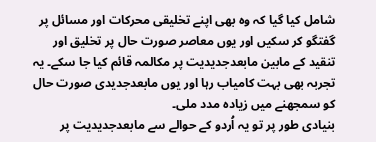شامل کیا گیا کہ وہ بھی اپنے تخلیقی محرکات اور مسائل پر گفتگو کر سکیں اور یوں معاصر صورت حال پر تخلیق اور تنقید کے مابین مابعدجدیدیت پر مکالمہ قائم کیا جا سکے۔ یہ تجربہ بھی بہت کامیاب رہا اور یوں مابعدجدیدی صورت حال کو سمجھنے میں زیادہ مدد ملی۔
بنیادی طور پر تو یہ اُردو کے حوالے سے مابعدجدیدیت پر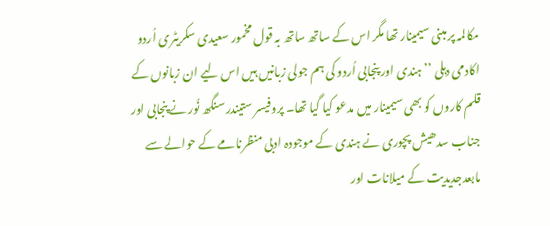مکالمہ پر مبنی سیمینار تھا مگر اس کے ساتھ ساتھ بہ قول مخمور سعیدی سکریٹری اُردو اکادمی دہلی ’’ہندی اور پنجابی اُردو کی ہم جولی زبانیں ہیں اس لیے ان زبانوں کے قلم کاروں کو بھی سیمینار میں مدعو کیا گیا تھا۔ پروفیسر ستیندر سنگھ نُور نے پنجابی اور جناب سدھیش پچوری نے ہندی کے موجودہ ادبی منظرنامے کے حوالے سے مابعدجدیدیت کے میلانات اور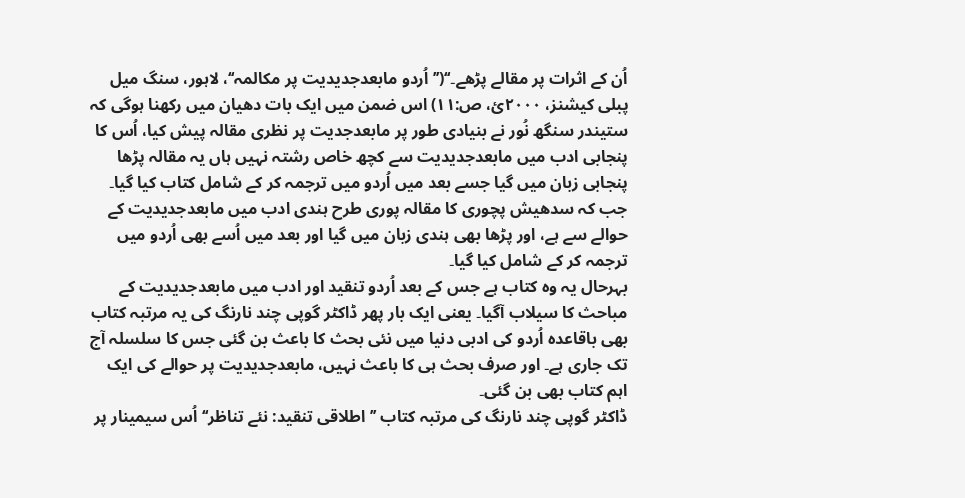اُن کے اثرات پر مقالے پڑھے۔‘‘(’’اُردو مابعدجدیدیت پر مکالمہ‘‘، لاہور، سنگ میل پبلی کیشنز، ۲۰۰۰ئ، ص:۱۱) اس ضمن میں ایک بات دھیان میں رکھنا ہوگی کہ ستیندر سنگھ نُور نے بنیادی طور پر مابعدجدیت پر نظری مقالہ پیش کیا، اُس کا پنجابی ادب میں مابعدجدیدیت سے کچھ خاص رشتہ نہیں ہاں یہ مقالہ پڑھا پنجابی زبان میں گیا جسے بعد میں اُردو میں ترجمہ کر کے شامل کتاب کیا گیا۔ جب کہ سدھیش پچوری کا مقالہ پوری طرح ہندی ادب میں مابعدجدیدیت کے حوالے سے ہے، اور پڑھا بھی ہندی زبان میں گیا اور بعد میں اُسے بھی اُردو میں ترجمہ کر کے شامل کیا گیا۔
بہرحال یہ وہ کتاب ہے جس کے بعد اُردو تنقید اور ادب میں مابعدجدیدیت کے مباحث کا سیلاب آگیا۔ یعنی ایک بار پھر ڈاکٹر گوپی چند نارنگ کی یہ مرتبہ کتاب بھی باقاعدہ اُردو کی ادبی دنیا میں نئی بحث کا باعث بن گئی جس کا سلسلہ آج تک جاری ہے۔ اور صرف بحث ہی کا باعث نہیں، مابعدجدیدیت پر حوالے کی ایک اہم کتاب بھی بن گئی۔
ڈاکٹر گوپی چند نارنگ کی مرتبہ کتاب ’’اطلاقی تنقید: نئے تناظر‘‘ اُس سیمینار پر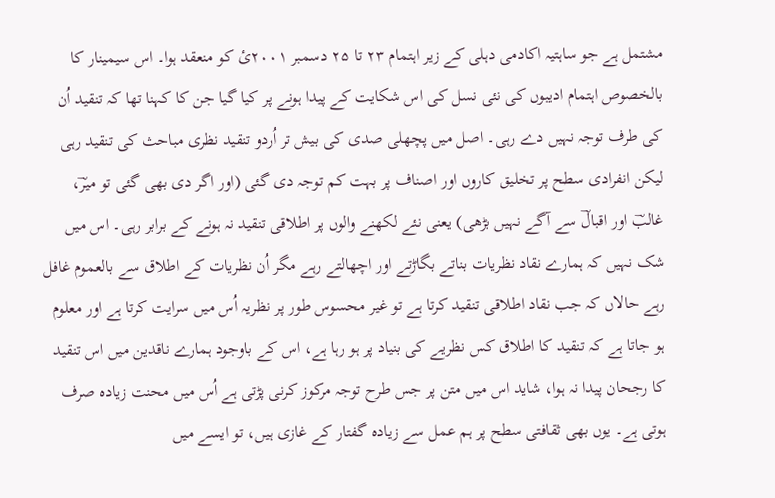مشتمل ہے جو ساہتیہ اکادمی دہلی کے زیر اہتمام ۲۳ تا ۲۵ دسمبر ۲۰۰۱ئ کو منعقد ہوا۔ اس سیمینار کا بالخصوص اہتمام ادیبوں کی نئی نسل کی اس شکایت کے پیدا ہونے پر کیا گیا جن کا کہنا تھا کہ تنقید اُن کی طرف توجہ نہیں دے رہی۔ اصل میں پچھلی صدی کی بیش تر اُردو تنقید نظری مباحث کی تنقید رہی لیکن انفرادی سطح پر تخلیق کاروں اور اصناف پر بہت کم توجہ دی گئی (اور اگر دی بھی گئی تو میرؔ، غالبؔ اور اقبالؔ سے آگے نہیں بڑھی) یعنی نئے لکھنے والوں پر اطلاقی تنقید نہ ہونے کے برابر رہی۔ اس میں شک نہیں کہ ہمارے نقاد نظریات بناتے بگاڑتے اور اچھالتے رہے مگر اُن نظریات کے اطلاق سے بالعموم غافل رہے حالاں کہ جب نقاد اطلاقی تنقید کرتا ہے تو غیر محسوس طور پر نظریہ اُس میں سرایت کرتا ہے اور معلوم ہو جاتا ہے کہ تنقید کا اطلاق کس نظریے کی بنیاد پر ہو رہا ہے، اس کے باوجود ہمارے ناقدین میں اس تنقید کا رجحان پیدا نہ ہوا، شاید اس میں متن پر جس طرح توجہ مرکوز کرنی پڑتی ہے اُس میں محنت زیادہ صرف ہوتی ہے۔ یوں بھی ثقافتی سطح پر ہم عمل سے زیادہ گفتار کے غازی ہیں، تو ایسے میں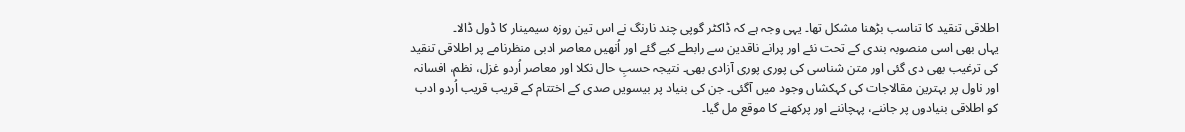اطلاقی تنقید کا تناسب بڑھنا مشکل تھا۔ یہی وجہ ہے کہ ڈاکٹر گوپی چند نارنگ نے اس تین روزہ سیمینار کا ڈول ڈالا۔
یہاں بھی اسی منصوبہ بندی کے تحت نئے اور پرانے ناقدین سے رابطے کیے گئے اور اُنھیں معاصر ادبی منظرنامے پر اطلاقی تنقید کی ترغیب بھی دی گئی اور متن شناسی کی پوری پوری آزادی بھی۔ نتیجہ حسبِ حال نکلا اور معاصر اُردو غزل، نظم، افسانہ اور ناول پر بہترین مقالاجات کی کہکشاں وجود میں آگئی۔ جن کی بنیاد پر بیسویں صدی کے اختتام کے قریب قریب اُردو ادب کو اطلاقی بنیادوں پر جاننے، پہچاننے اور پرکھنے کا موقع مل گیا۔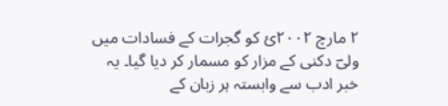۲ مارچ ۲۰۰۲ئ کو گجرات کے فسادات میں ولیؔ دکنی کے مزار کو مسمار کر دیا گیا۔ یہ خبر ادب سے وابستہ ہر زبان کے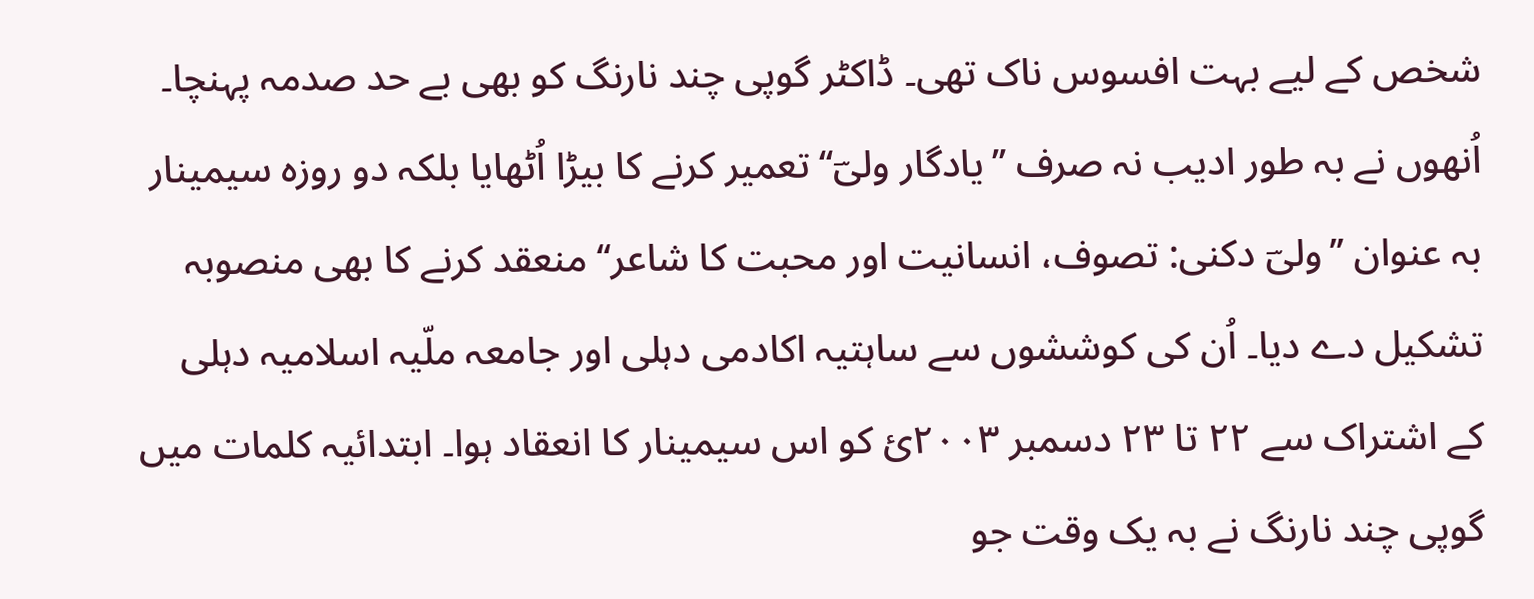شخص کے لیے بہت افسوس ناک تھی۔ ڈاکٹر گوپی چند نارنگ کو بھی بے حد صدمہ پہنچا۔ اُنھوں نے بہ طور ادیب نہ صرف ’’یادگار ولیؔ‘‘ تعمیر کرنے کا بیڑا اُٹھایا بلکہ دو روزہ سیمینار بہ عنوان ’’ولیؔ دکنی: تصوف، انسانیت اور محبت کا شاعر‘‘ منعقد کرنے کا بھی منصوبہ تشکیل دے دیا۔ اُن کی کوششوں سے ساہتیہ اکادمی دہلی اور جامعہ ملّیہ اسلامیہ دہلی کے اشتراک سے ۲۲ تا ۲۳ دسمبر ۲۰۰۳ئ کو اس سیمینار کا انعقاد ہوا۔ ابتدائیہ کلمات میں گوپی چند نارنگ نے بہ یک وقت جو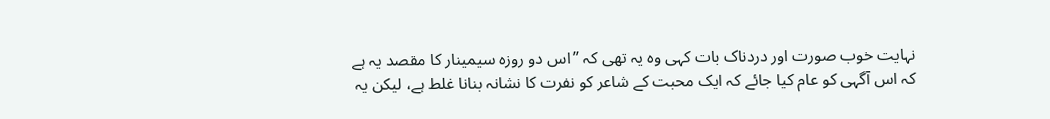نہایت خوب صورت اور دردناک بات کہی وہ یہ تھی کہ ’’اس دو روزہ سیمینار کا مقصد یہ ہے کہ اس آگہی کو عام کیا جائے کہ ایک محبت کے شاعر کو نفرت کا نشانہ بنانا غلط ہے، لیکن یہ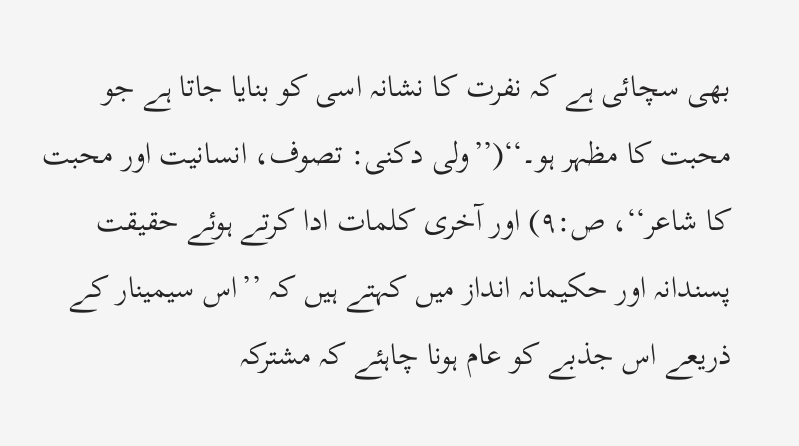بھی سچائی ہے کہ نفرت کا نشانہ اسی کو بنایا جاتا ہے جو محبت کا مظہر ہو۔‘‘(’’ولی دکنی: تصوف، انسانیت اور محبت کا شاعر‘‘، ص:۹) اور آخری کلمات ادا کرتے ہوئے حقیقت پسندانہ اور حکیمانہ انداز میں کہتے ہیں کہ ’’اس سیمینار کے ذریعے اس جذبے کو عام ہونا چاہئے کہ مشترکہ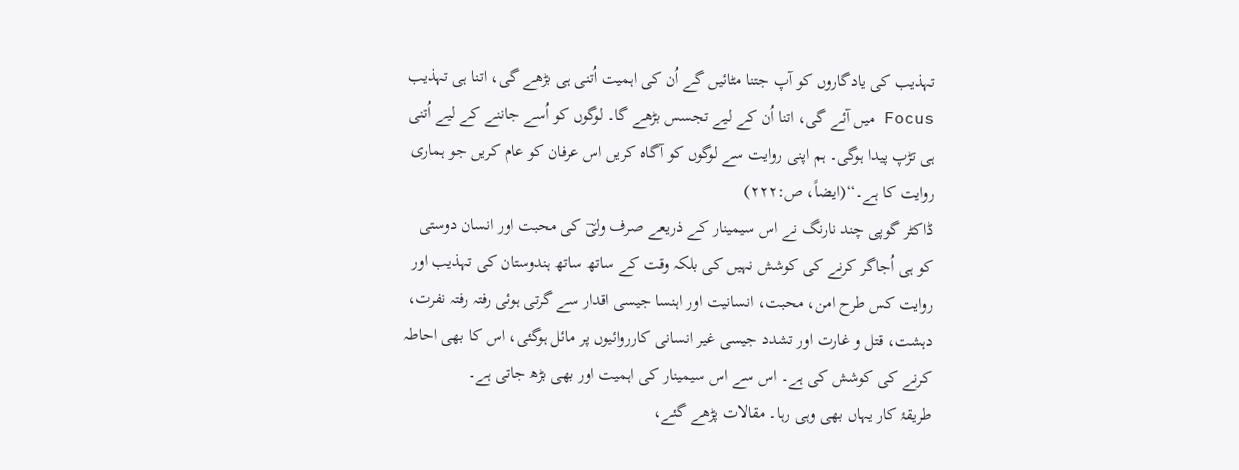تہذیب کی یادگاروں کو آپ جتنا مٹائیں گے اُن کی اہمیت اُتنی ہی بڑھے گی، اتنا ہی تہذیب Focus میں آئے گی، اتنا اُن کے لیے تجسس بڑھے گا۔ لوگوں کو اُسے جاننے کے لیے اُتنی ہی تڑپ پیدا ہوگی۔ ہم اپنی روایت سے لوگوں کو آگاہ کریں اس عرفان کو عام کریں جو ہماری روایت کا ہے۔‘‘(ایضاً، ص:۲۲۲)
ڈاکٹر گوپی چند نارنگ نے اس سیمینار کے ذریعے صرف ولیؔ کی محبت اور انسان دوستی کو ہی اُجاگر کرنے کی کوشش نہیں کی بلکہ وقت کے ساتھ ساتھ ہندوستان کی تہذیب اور روایت کس طرح امن، محبت، انسانیت اور اہنسا جیسی اقدار سے گرتی ہوئی رفتہ رفتہ نفرت، دہشت، قتل و غارت اور تشدد جیسی غیر انسانی کارروائیوں پر مائل ہوگئی، اس کا بھی احاطہ کرنے کی کوشش کی ہے۔ اس سے اس سیمینار کی اہمیت اور بھی بڑھ جاتی ہے۔
طریقۂ کار یہاں بھی وہی رہا۔ مقالات پڑھے گئے،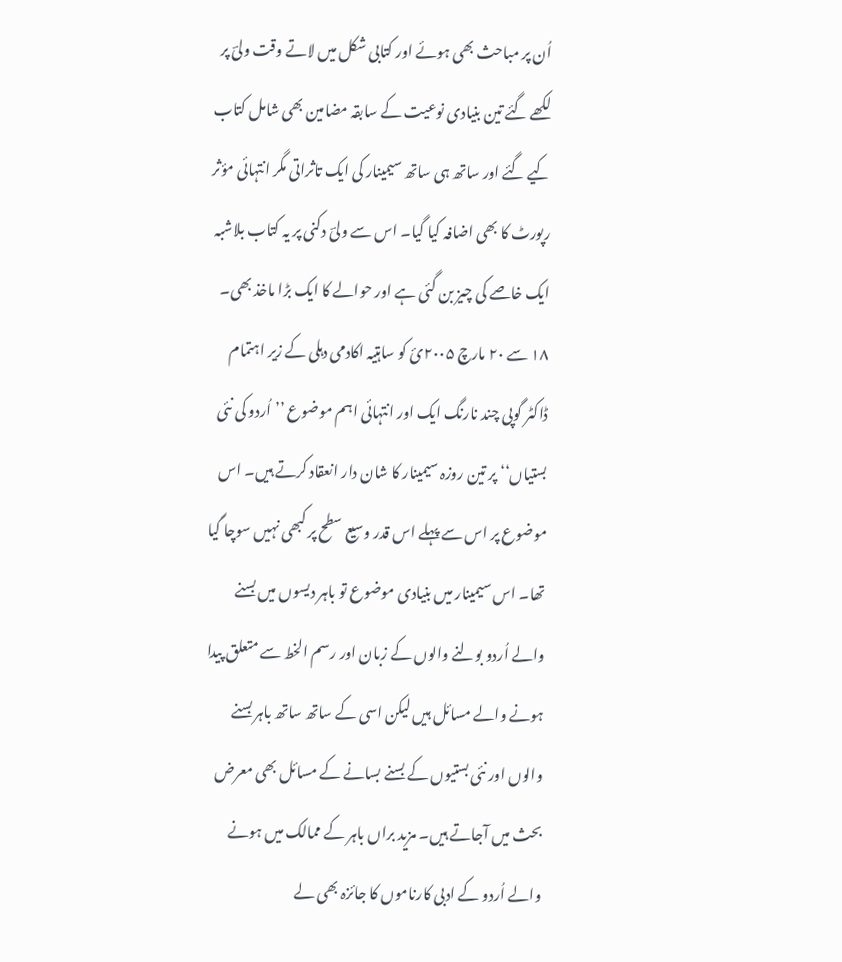اُن پر مباحث بھی ہوئے اور کتابی شکل میں لاتے وقت ولیؔ پر لکھے گئے تین بنیادی نوعیت کے سابقہ مضامین بھی شامل کتاب کیے گئے اور ساتھ ہی ساتھ سیمینار کی ایک تاثراتی مگر انتہائی مؤثر رپورٹ کا بھی اضافہ کیا گیا۔ اس سے ولیؔ دکنی پر یہ کتاب بلاشبہ ایک خاصے کی چیز بن گئی ہے اور حوالے کا ایک بڑا ماخذ بھی۔
۱۸ سے ۲۰ مارچ ۲۰۰۵ئ کو ساہتیہ اکادمی دہلی کے زیر اہتمام ڈاکٹر گوپی چند نارنگ ایک اور انتہائی اہم موضوع ’’اُردو کی نئی بستیاں‘‘ پر تین روزہ سیمینار کا شان دار انعقاد کرتے ہیں۔ اس موضوع پر اس سے پہلے اس قدر وسیع سطح پر کبھی نہیں سوچا گیا تھا۔ اس سیمینار میں بنیادی موضوع تو باہر دیسوں میں بسنے والے اُردو بولنے والوں کے زبان اور رسم الخط سے متعلق پیدا ہونے والے مسائل ہیں لیکن اسی کے ساتھ ساتھ باہر بسنے والوں اور نئی بستیوں کے بسنے بسانے کے مسائل بھی معرض بحث میں آجاتے ہیں۔ مزید براں باہر کے ممالک میں ہونے والے اُردو کے ادبی کارناموں کا جائزہ بھی لے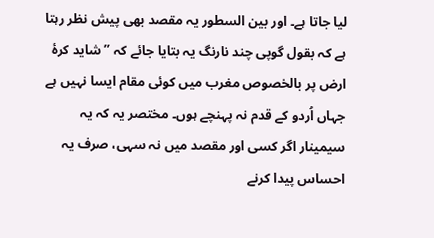لیا جاتا ہے۔ اور بین السطور یہ مقصد بھی پیش نظر رہتا ہے کہ بقول گوپی چند نارنگ یہ بتایا جائے کہ ’’شاید کرۂ ارض پر بالخصوص مغرب میں کوئی مقام ایسا نہیں ہے جہاں اُردو کے قدم نہ پہنچے ہوں۔ مختصر یہ کہ یہ سیمینار اگر کسی اور مقصد میں نہ سہی، صرف یہ احساس پیدا کرنے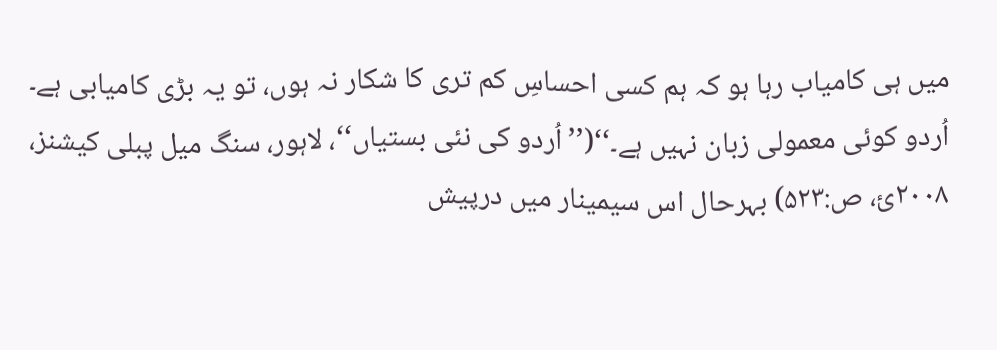میں ہی کامیاب رہا ہو کہ ہم کسی احساسِ کم تری کا شکار نہ ہوں، تو یہ بڑی کامیابی ہے۔ اُردو کوئی معمولی زبان نہیں ہے۔‘‘(’’اُردو کی نئی بستیاں‘‘، لاہور، سنگ میل پبلی کیشنز، ۲۰۰۸ئ، ص:۵۲۳) بہرحال اس سیمینار میں درپیش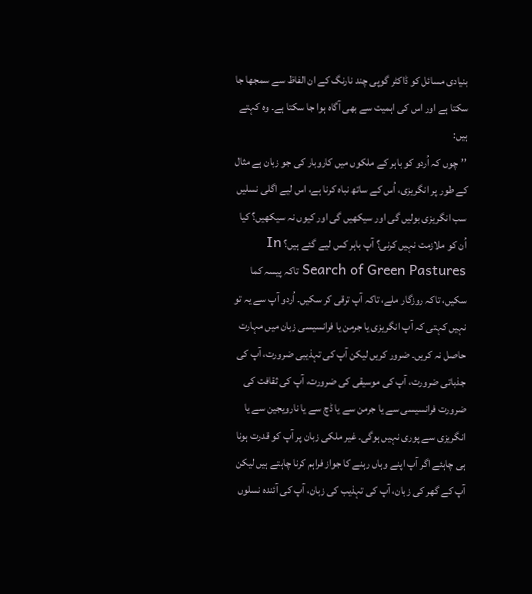بنیادی مسائل کو ڈاکٹر گوپی چند نارنگ کے ان الفاظ سے سمجھا جا سکتا ہے اور اس کی اہمیت سے بھی آگاہ ہوا جا سکتا ہے۔ وہ کہتے ہیں:
’’چوں کہ اُردو کو باہر کے ملکوں میں کاروبار کی جو زبان ہے مثال کے طور پر انگریزی، اُس کے ساتھ نباہ کرنا ہے، اس لیے اگلی نسلیں سب انگریزی بولیں گی اور سیکھیں گی اور کیوں نہ سیکھیں؟ کیا اُن کو ملازمت نہیں کرنی؟ آپ باہر کس لیے گئے ہیں؟ In Search of Green Pastures تاکہ پیسہ کما سکیں، تاکہ روزگار ملے، تاکہ آپ ترقی کر سکیں۔ اُردو آپ سے یہ تو نہیں کہتی کہ آپ انگریزی یا جرمن یا فرانسیسی زبان میں مہارت حاصل نہ کریں۔ ضرور کریں لیکن آپ کی تہذیبی ضرورت، آپ کی جذباتی ضرورت، آپ کی موسیقی کی ضرورت، آپ کی ثقافت کی ضرورت فرانسیسی سے یا جرمن سے یا ڈچ سے یا نارویجین سے یا انگریزی سے پوری نہیں ہوگی۔ غیر ملکی زبان پر آپ کو قدرت ہونا ہی چاہئے اگر آپ اپنے وہاں رہنے کا جواز فراہم کرنا چاہتے ہیں لیکن آپ کے گھر کی زبان، آپ کی تہذیب کی زبان، آپ کی آئندہ نسلوں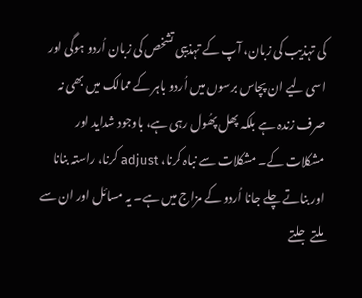کی تہذیب کی زبان، آپ کے تہذیبی تشخص کی زبان اُردو ہوگی اور اسی لیے ان پچاس برسوں میں اُردو باہر کے ممالک میں بھی نہ صرف زندہ ہے بلکہ پھل پھُول رہی ہے، باوجود شداید اور مشکلات کے۔ مشکلات سے نباہ کرنا، adjust کرنا، راستہ بنانا اور بناتے چلے جانا اُردو کے مزاج میں ہے۔ یہ مسائل اور ان سے ملتے جلتے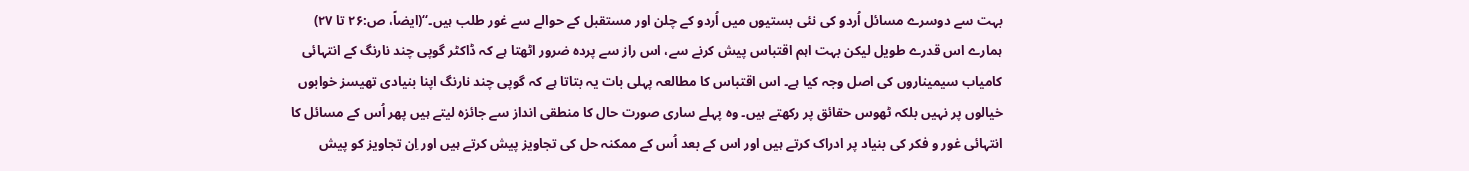بہت سے دوسرے مسائل اُردو کی نئی بستیوں میں اُردو کے چلن اور مستقبل کے حوالے سے غور طلب ہیں۔‘‘(ایضاً، ص:۲۶ تا ۲۷)
ہمارے اس قدرے طویل لیکن بہت اہم اقتباس پیش کرنے سے، اس راز سے پردہ ضرور اٹھتا ہے کہ ڈاکٹر گوپی چند نارنگ کے انتہائی کامیاب سیمیناروں کی اصل وجہ کیا ہے۔ اس اقتباس کا مطالعہ پہلی بات یہ بتاتا ہے کہ گوپی چند نارنگ اپنا بنیادی تھیسز خوابوں خیالوں پر نہیں بلکہ ٹھوس حقائق پر رکھتے ہیں۔ وہ پہلے ساری صورت حال کا منطقی انداز سے جائزہ لیتے ہیں پھر اُس کے مسائل کا انتہائی غور و فکر کی بنیاد پر ادراک کرتے ہیں اور اس کے بعد اُس کے ممکنہ حل کی تجاویز پیش کرتے ہیں اور اِن تجاویز کو پیش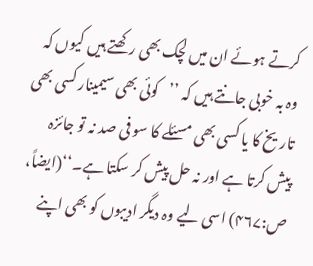کرتے ہوئے ان میں لچک بھی رکھتے ہیں کیوں کہ وہ بہ خوبی جانتے ہیں کہ ’’کوئی بھی سیمینار کسی بھی تاریخ کا یا کسی بھی مسئلے کا سو فی صد نہ تو جائزہ پیش کرتا ہے اور نہ حل پیش کر سکتا ہے۔‘‘(ایضاً، ص:۴۶۷) اسی لیے وہ دیگر ادیبوں کو بھی اپنے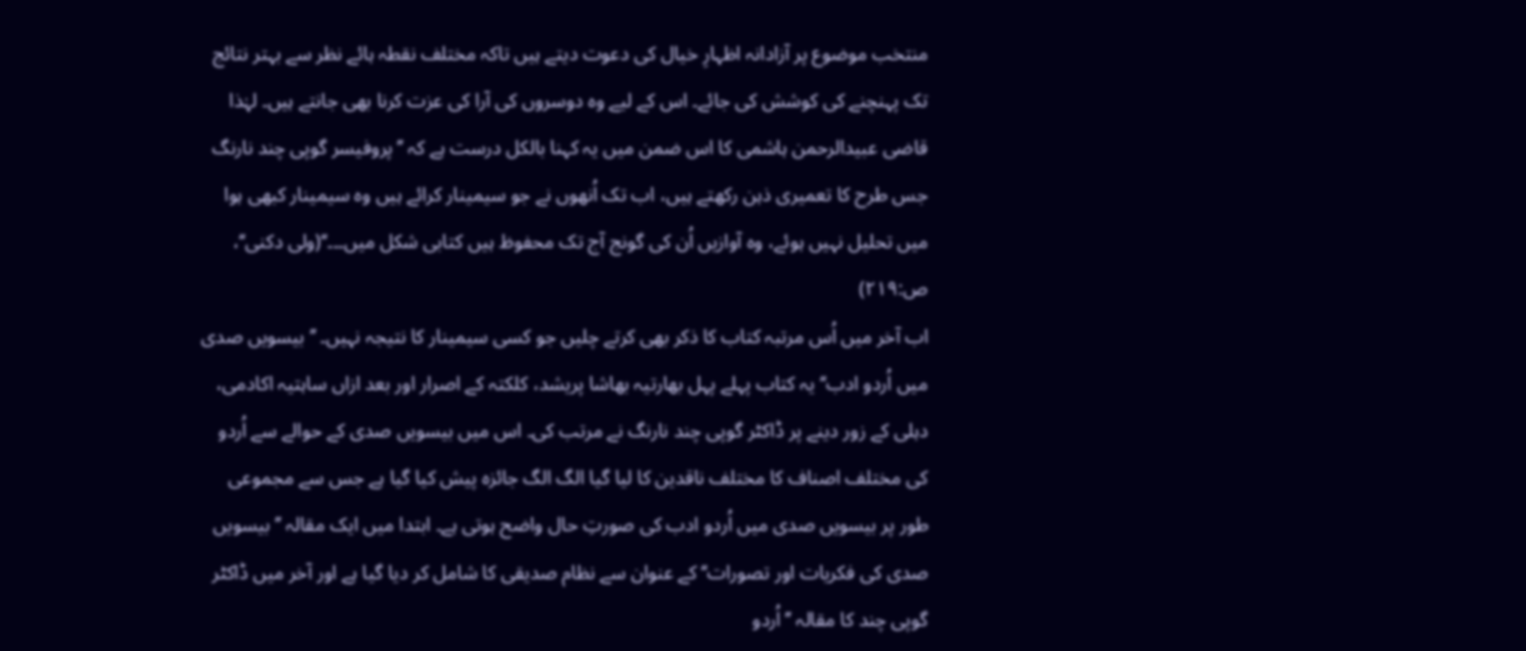منتخب موضوع پر آزادانہ اظہارِ خیال کی دعوت دیتے ہیں تاکہ مختلف نقطہ ہائے نظر سے بہتر نتائج تک پہنچنے کی کوشش کی جائے۔ اس کے لیے وہ دوسروں کی آرا کی عزت کرنا بھی جانتے ہیں۔ لہٰذا قاضی عبیدالرحمن ہاشمی کا اس ضمن میں یہ کہنا بالکل درست ہے کہ ’’پروفیسر گوپی چند نارنگ جس طرح کا تعمیری ذہن رکھتے ہیں، اب تک اُنھوں نے جو سیمینار کرائے ہیں وہ سیمینار کبھی ہوا میں تحلیل نہیں ہوئے، وہ آوازیں اُن کی گونج آج تک محفوظ ہیں کتابی شکل میں۔۔۔‘‘(ولی دکنی‘‘، ص:۲۱۹)
اب آخر میں اُس مرتبہ کتاب کا ذکر بھی کرتے چلیں جو کسی سیمینار کا نتیجہ نہیں۔ ’’بیسویں صدی میں اُردو ادب‘‘ یہ کتاب پہلے پہل بھارتیہ بھاشا پریشد، کلکتہ کے اصرار اور بعد ازاں ساہتیہ اکادمی، دہلی کے زور دینے پر ڈاکٹر گوپی چند نارنگ نے مرتب کی۔ اس میں بیسویں صدی کے حوالے سے اُردو کی مختلف اصناف کا مختلف ناقدین کا لیا گیا الگ الگ جائزہ پیش کیا گیا ہے جس سے مجموعی طور پر بیسویں صدی میں اُردو ادب کی صورتِ حال واضح ہوتی ہے۔ ابتدا میں ایک مقالہ ’’بیسویں صدی کی فکریات اور تصورات‘‘ کے عنوان سے نظام صدیقی کا شامل کر دیا گیا ہے اور آخر میں ڈاکٹر گوپی چند کا مقالہ ’’اُردو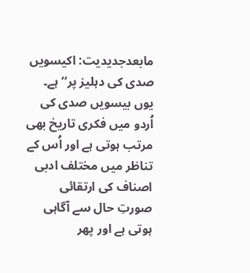مابعدجدیدیت: اکیسویں صدی کی دہلیز پر‘‘ ہے۔ یوں بیسویں صدی کی اُردو میں فکری تاریخ بھی مرتب ہوتی ہے اور اُس کے تناظر میں مختلف ادبی اصناف کی ارتقائی صورتِ حال سے آگاہی ہوتی ہے اور پھر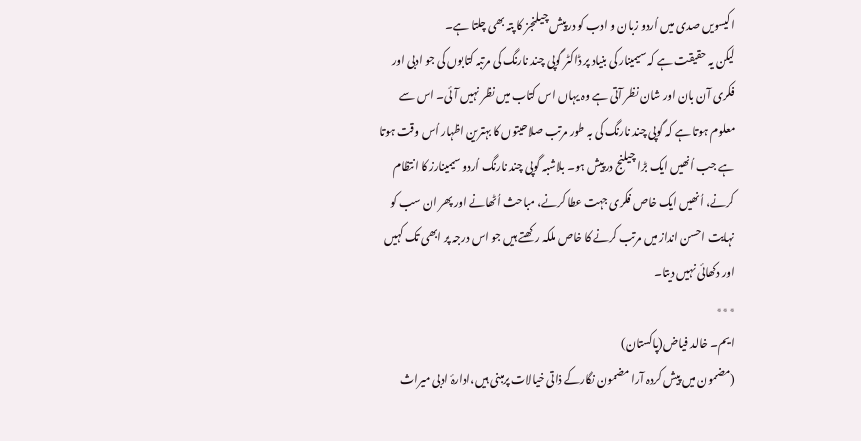اکیسویں صدی میں اُردو زبان و ادب کو درپیش چیلنجز کا پتہ بھی چلتا ہے۔
لیکن یہ حقیقت ہے کہ سیمینار کی بنیاد پر ڈاکٹر گوپی چند نارنگ کی مرتبہ کتابوں کی جو ادبی اور فکری آن بان اور شان نظر آتی ہے وہ یہاں اس کتاب میں نظر نہیں آئی۔ اس سے معلوم ہوتا ہے کہ گوپی چند نارنگ کی بہ طور مرتب صلاحیتوں کا بہترین اظہار اُس وقت ہوتا ہے جب اُنھیں ایک بڑا چیلنج درپیش ہو۔ بلاشبہ گوپی چند نارنگ اُردو سیمینارز کا انتظام کرنے، اُنھیں ایک خاص فکری جہت عطا کرنے، مباحث اُٹھانے اور پھر ان سب کو نہایت احسن انداز میں مرتب کرنے کا خاص ملکہ رکھتے ہیں جو اس درجہ پر ابھی تک کہیں اور دکھائی نہیں دیتا۔
٭٭٭
ایم۔ خالد فیاض(پاکستان)
(مضمون میں پیش کردہ آرا مضمون نگارکے ذاتی خیالات پرمبنی ہیں،ادارۂ ادبی میراث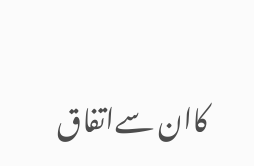کاان سےاتفاق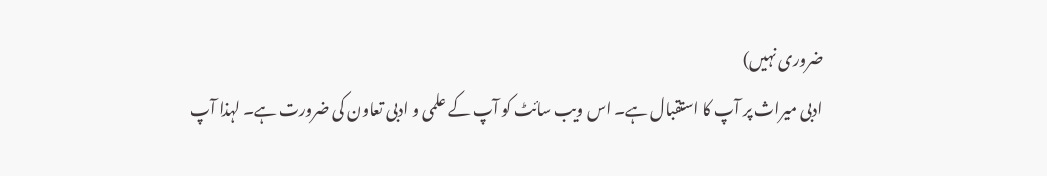ضروری نہیں)
ادبی میراث پر آپ کا استقبال ہے۔ اس ویب سائٹ کو آپ کے علمی و ادبی تعاون کی ضرورت ہے۔ لہذا آپ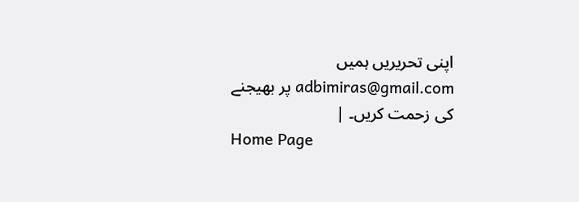اپنی تحریریں ہمیں adbimiras@gmail.com پر بھیجنے کی زحمت کریں۔ |
Home Page